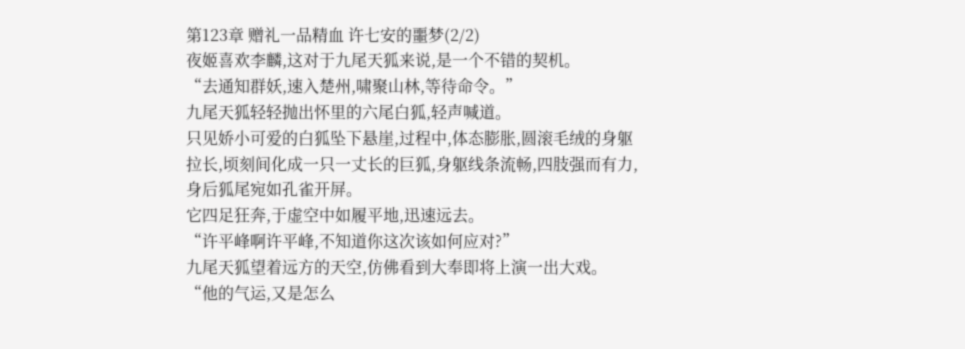第123章 赠礼一品精血 许七安的噩梦(2/2)
夜姬喜欢李麟,这对于九尾天狐来说,是一个不错的契机。
“去通知群妖,速入楚州,啸聚山林,等待命令。”
九尾天狐轻轻抛出怀里的六尾白狐,轻声喊道。
只见娇小可爱的白狐坠下悬崖,过程中,体态膨胀,圆滚毛绒的身躯拉长,顷刻间化成一只一丈长的巨狐,身躯线条流畅,四肢强而有力,身后狐尾宛如孔雀开屏。
它四足狂奔,于虚空中如履平地,迅速远去。
“许平峰啊许平峰,不知道你这次该如何应对?”
九尾天狐望着远方的天空,仿佛看到大奉即将上演一出大戏。
“他的气运,又是怎么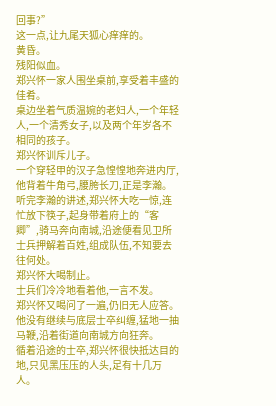回事?”
这一点,让九尾天狐心痒痒的。
黄昏。
残阳似血。
郑兴怀一家人围坐桌前,享受着丰盛的佳肴。
桌边坐着气质温婉的老妇人,一个年轻人,一个清秀女子,以及两个年岁各不相同的孩子。
郑兴怀训斥儿子。
一个穿轻甲的汉子急惶惶地奔进内厅,他背着牛角弓,腰胯长刀,正是李瀚。
听完李瀚的讲述,郑兴怀大吃一惊,连忙放下筷子,起身带着府上的“客卿”,骑马奔向南城,沿途便看见卫所士兵押解着百姓,组成队伍,不知要去往何处。
郑兴怀大喝制止。
士兵们冷冷地看着他,一言不发。
郑兴怀又喝问了一遍,仍旧无人应答。
他没有继续与底层士卒纠缠,猛地一抽马鞭,沿着街道向南城方向狂奔。
循着沿途的士卒,郑兴怀很快抵达目的地,只见黑压压的人头,足有十几万人。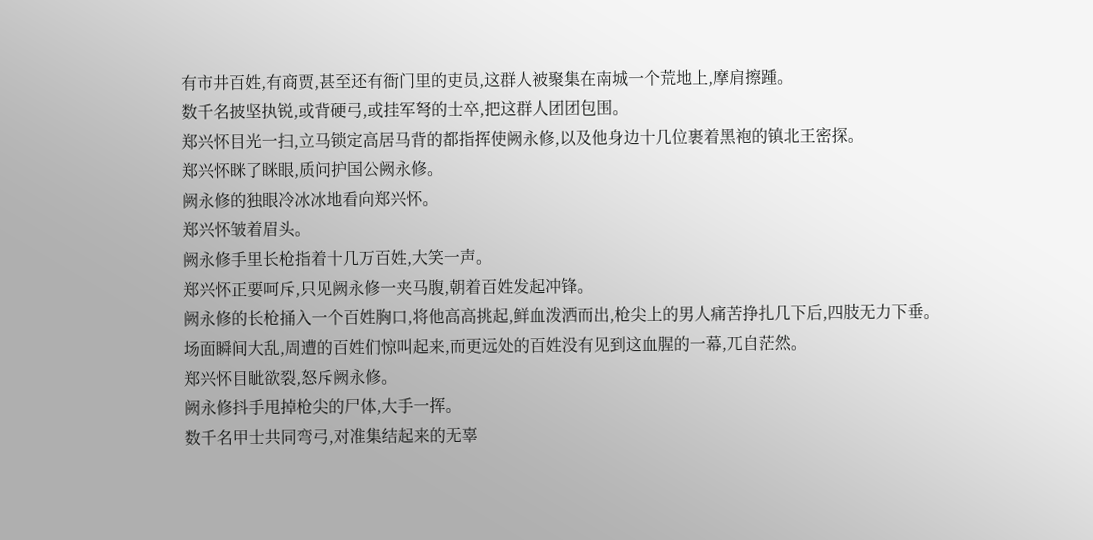有市井百姓,有商贾,甚至还有衙门里的吏员,这群人被聚集在南城一个荒地上,摩肩擦踵。
数千名披坚执锐,或背硬弓,或挂军弩的士卒,把这群人团团包围。
郑兴怀目光一扫,立马锁定高居马背的都指挥使阙永修,以及他身边十几位裹着黑袍的镇北王密探。
郑兴怀眯了眯眼,质问护国公阙永修。
阙永修的独眼冷冰冰地看向郑兴怀。
郑兴怀皱着眉头。
阙永修手里长枪指着十几万百姓,大笑一声。
郑兴怀正要呵斥,只见阙永修一夹马腹,朝着百姓发起冲锋。
阙永修的长枪捅入一个百姓胸口,将他高高挑起,鲜血泼洒而出,枪尖上的男人痛苦挣扎几下后,四肢无力下垂。
场面瞬间大乱,周遭的百姓们惊叫起来,而更远处的百姓没有见到这血腥的一幕,兀自茫然。
郑兴怀目眦欲裂,怒斥阙永修。
阙永修抖手甩掉枪尖的尸体,大手一挥。
数千名甲士共同弯弓,对准集结起来的无辜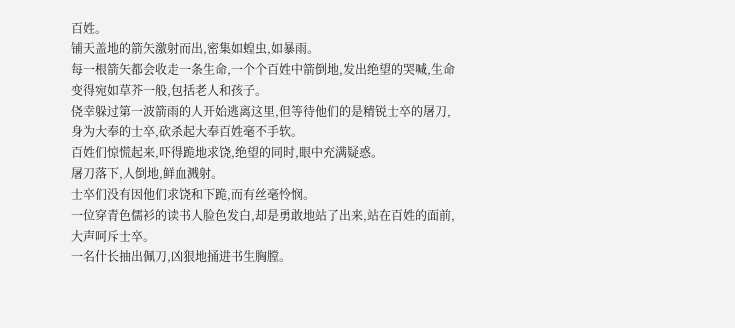百姓。
铺天盖地的箭矢激射而出,密集如蝗虫,如暴雨。
每一根箭矢都会收走一条生命,一个个百姓中箭倒地,发出绝望的哭喊,生命变得宛如草芥一般,包括老人和孩子。
侥幸躲过第一波箭雨的人开始逃离这里,但等待他们的是精锐士卒的屠刀,身为大奉的士卒,砍杀起大奉百姓毫不手软。
百姓们惊慌起来,吓得跪地求饶,绝望的同时,眼中充满疑惑。
屠刀落下,人倒地,鲜血溅射。
士卒们没有因他们求饶和下跪,而有丝毫怜悯。
一位穿青色儒衫的读书人脸色发白,却是勇敢地站了出来,站在百姓的面前,大声呵斥士卒。
一名什长抽出佩刀,凶狠地捅进书生胸膛。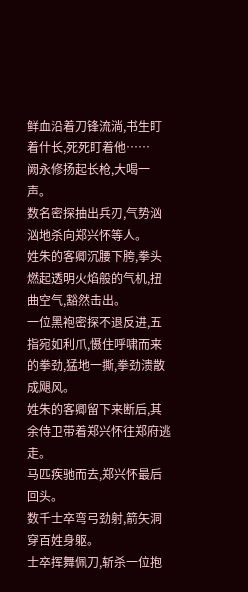鲜血沿着刀锋流淌,书生盯着什长,死死盯着他……
阙永修扬起长枪,大喝一声。
数名密探抽出兵刃,气势汹汹地杀向郑兴怀等人。
姓朱的客卿沉腰下胯,拳头燃起透明火焰般的气机,扭曲空气,豁然击出。
一位黑袍密探不退反进,五指宛如利爪,慑住呼啸而来的拳劲,猛地一撕,拳劲溃散成飓风。
姓朱的客卿留下来断后,其余侍卫带着郑兴怀往郑府逃走。
马匹疾驰而去,郑兴怀最后回头。
数千士卒弯弓劲射,箭矢洞穿百姓身躯。
士卒挥舞佩刀,斩杀一位抱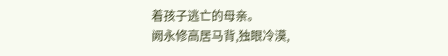着孩子逃亡的母亲。
阙永修高居马背,独眼冷漠,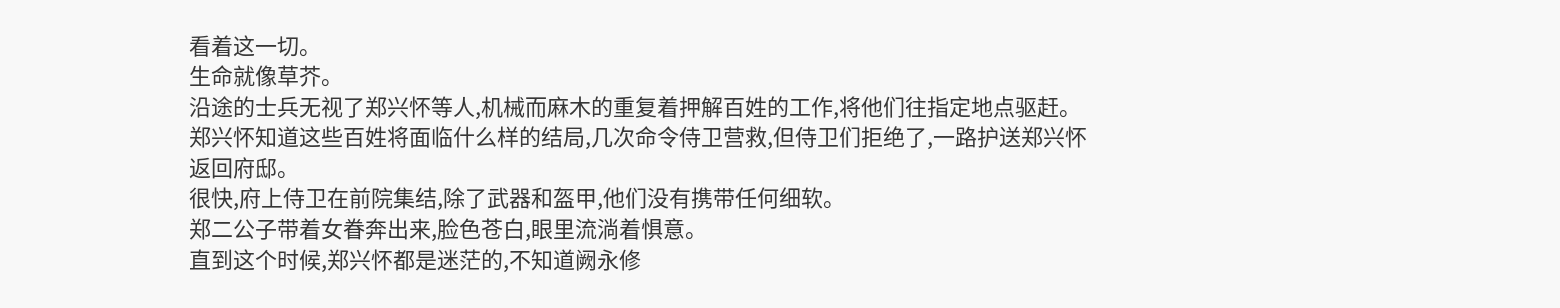看着这一切。
生命就像草芥。
沿途的士兵无视了郑兴怀等人,机械而麻木的重复着押解百姓的工作,将他们往指定地点驱赶。
郑兴怀知道这些百姓将面临什么样的结局,几次命令侍卫营救,但侍卫们拒绝了,一路护送郑兴怀返回府邸。
很快,府上侍卫在前院集结,除了武器和盔甲,他们没有携带任何细软。
郑二公子带着女眷奔出来,脸色苍白,眼里流淌着惧意。
直到这个时候,郑兴怀都是迷茫的,不知道阙永修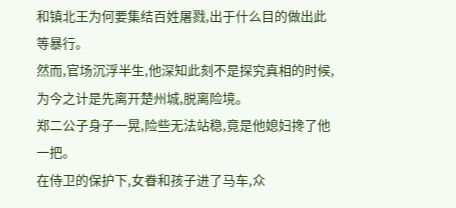和镇北王为何要集结百姓屠戮,出于什么目的做出此等暴行。
然而,官场沉浮半生,他深知此刻不是探究真相的时候,为今之计是先离开楚州城,脱离险境。
郑二公子身子一晃,险些无法站稳,竟是他媳妇搀了他一把。
在侍卫的保护下,女眷和孩子进了马车,众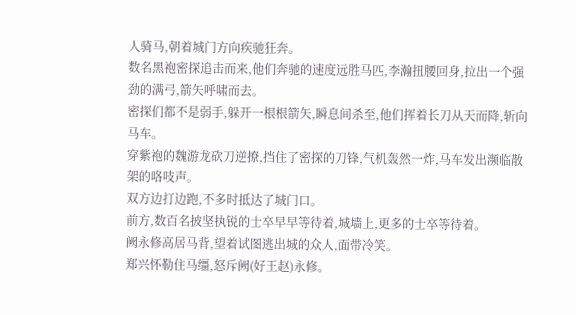人骑马,朝着城门方向疾驰狂奔。
数名黑袍密探追击而来,他们奔驰的速度远胜马匹,李瀚扭腰回身,拉出一个强劲的满弓,箭矢呼啸而去。
密探们都不是弱手,躲开一根根箭矢,瞬息间杀至,他们挥着长刀从天而降,斩向马车。
穿紫袍的魏游龙砍刀逆撩,挡住了密探的刀锋,气机轰然一炸,马车发出濒临散架的咯吱声。
双方边打边跑,不多时抵达了城门口。
前方,数百名披坚执锐的士卒早早等待着,城墙上,更多的士卒等待着。
阙永修高居马背,望着试图逃出城的众人,面带冷笑。
郑兴怀勒住马缰,怒斥阙(好王赵)永修。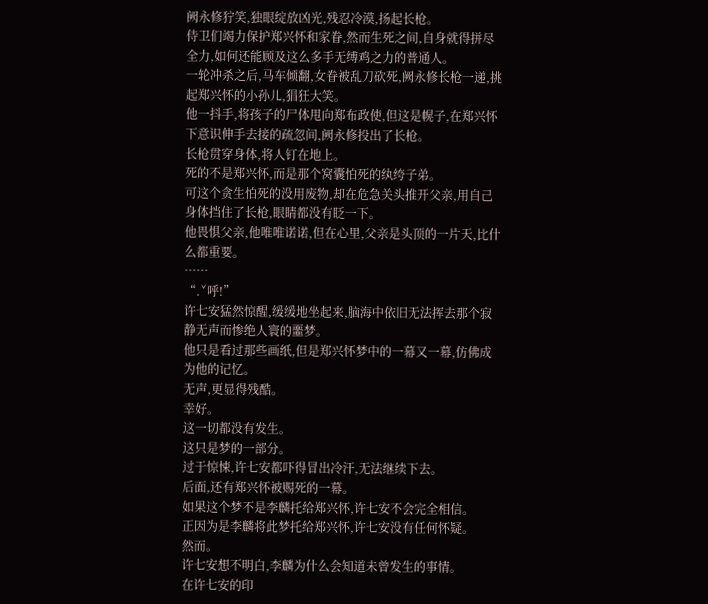阙永修狞笑,独眼绽放凶光,残忍冷漠,扬起长枪。
侍卫们竭力保护郑兴怀和家眷,然而生死之间,自身就得拼尽全力,如何还能顾及这么多手无缚鸡之力的普通人。
一轮冲杀之后,马车倾翻,女眷被乱刀砍死,阙永修长枪一递,挑起郑兴怀的小孙儿,猖狂大笑。
他一抖手,将孩子的尸体甩向郑布政使,但这是幌子,在郑兴怀下意识伸手去接的疏忽间,阙永修投出了长枪。
长枪贯穿身体,将人钉在地上。
死的不是郑兴怀,而是那个窝囊怕死的纨绔子弟。
可这个贪生怕死的没用废物,却在危急关头推开父亲,用自己身体挡住了长枪,眼睛都没有眨一下。
他畏惧父亲,他唯唯诺诺,但在心里,父亲是头顶的一片天,比什么都重要。
……
“.ˇ呼!”
许七安猛然惊醒,缓缓地坐起来,脑海中依旧无法挥去那个寂静无声而惨绝人寰的噩梦。
他只是看过那些画纸,但是郑兴怀梦中的一幕又一幕,仿佛成为他的记忆。
无声,更显得残酷。
幸好。
这一切都没有发生。
这只是梦的一部分。
过于惊悚,许七安都吓得冒出冷汗,无法继续下去。
后面,还有郑兴怀被赐死的一幕。
如果这个梦不是李麟托给郑兴怀,许七安不会完全相信。
正因为是李麟将此梦托给郑兴怀,许七安没有任何怀疑。
然而。
许七安想不明白,李麟为什么会知道未曾发生的事情。
在许七安的印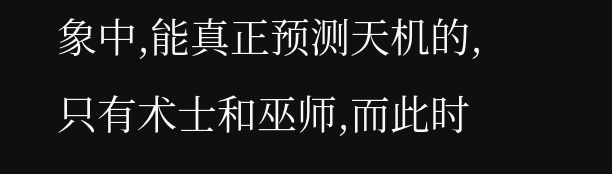象中,能真正预测天机的,只有术士和巫师,而此时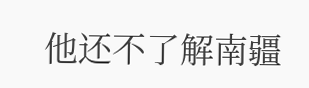他还不了解南疆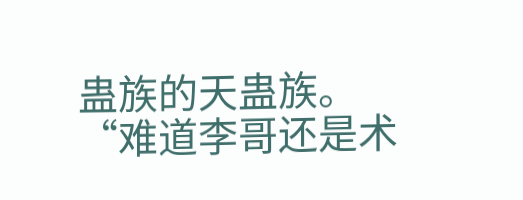蛊族的天蛊族。
“难道李哥还是术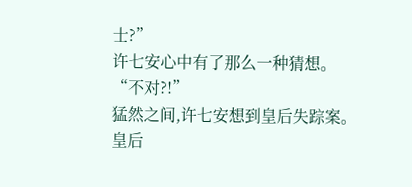士?”
许七安心中有了那么一种猜想。
“不对?!”
猛然之间,许七安想到皇后失踪案。
皇后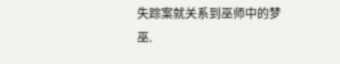失踪案就关系到巫师中的梦巫.